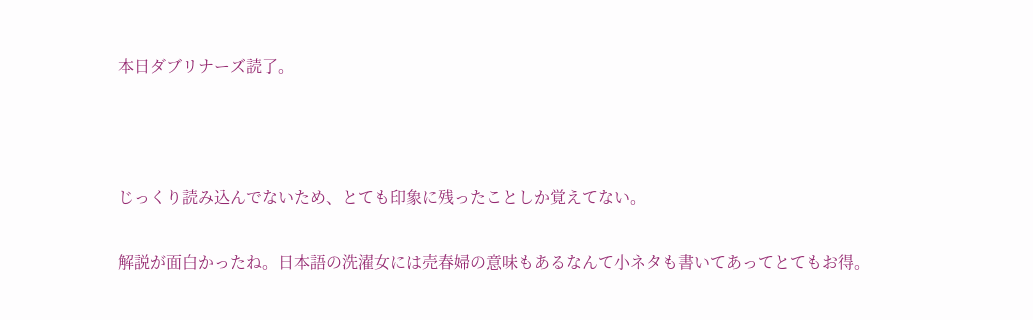本日ダブリナーズ読了。



じっくり読み込んでないため、とても印象に残ったことしか覚えてない。

解説が面白かったね。日本語の洗濯女には売春婦の意味もあるなんて小ネタも書いてあってとてもお得。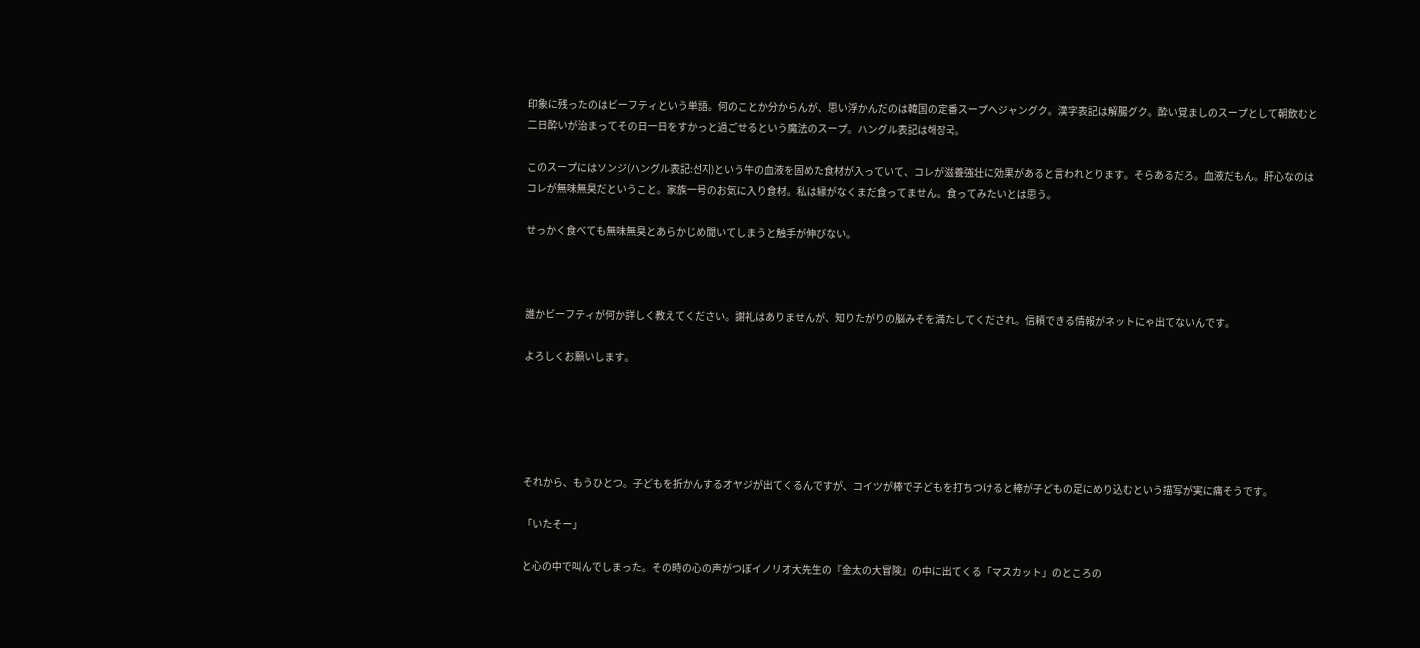印象に残ったのはビーフティという単語。何のことか分からんが、思い浮かんだのは韓国の定番スープヘジャングク。漢字表記は解腸グク。酔い覚ましのスープとして朝飲むと二日酔いが治まってその日一日をすかっと過ごせるという魔法のスープ。ハングル表記は해장국。

このスープにはソンジ(ハングル表記:선지)という牛の血液を固めた食材が入っていて、コレが滋養強壮に効果があると言われとります。そらあるだろ。血液だもん。肝心なのはコレが無味無臭だということ。家族一号のお気に入り食材。私は縁がなくまだ食ってません。食ってみたいとは思う。

せっかく食べても無味無臭とあらかじめ聞いてしまうと触手が伸びない。



誰かビーフティが何か詳しく教えてください。謝礼はありませんが、知りたがりの脳みそを満たしてくだされ。信頼できる情報がネットにゃ出てないんです。

よろしくお願いします。





それから、もうひとつ。子どもを折かんするオヤジが出てくるんですが、コイツが棒で子どもを打ちつけると棒が子どもの足にめり込むという描写が実に痛そうです。

「いたそー」

と心の中で叫んでしまった。その時の心の声がつぼイノリオ大先生の『金太の大冒険』の中に出てくる「マスカット」のところの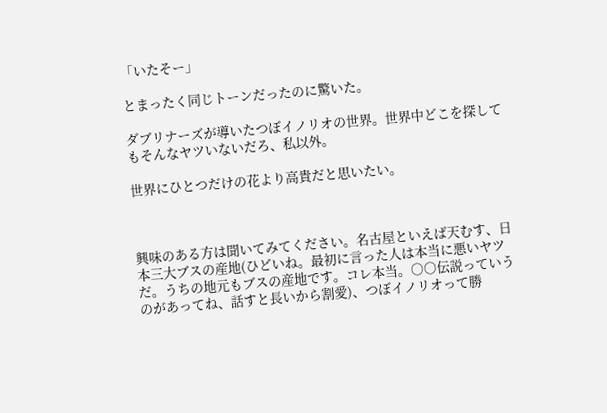「いたそー」

とまったく同じトーンだったのに驚いた。

ダブリナーズが導いたつぼイノリオの世界。世界中どこを探してもそんなヤツいないだろ、私以外。

世界にひとつだけの花より高貴だと思いたい。



興味のある方は聞いてみてください。名古屋といえば天むす、日本三大ブスの産地(ひどいね。最初に言った人は本当に悪いヤツだ。うちの地元もブスの産地です。コレ本当。○○伝説っていうのがあってね、話すと長いから割愛)、つぼイノリオって勝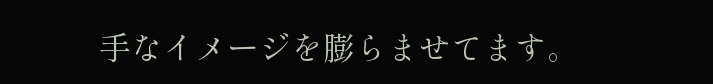手なイメージを膨らませてます。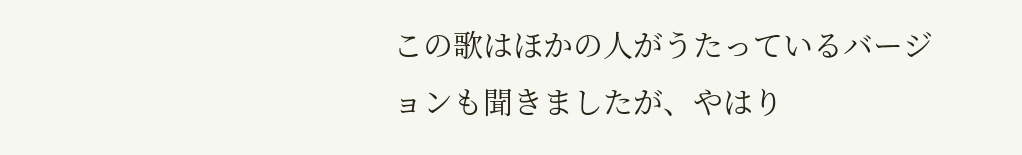この歌はほかの人がうたっているバージョンも聞きましたが、やはり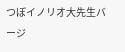つぼイノリオ大先生バージ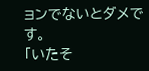ョンでないとダメです。
「いたそ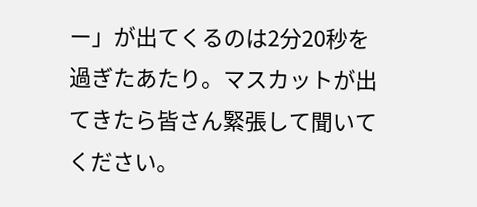ー」が出てくるのは2分20秒を過ぎたあたり。マスカットが出てきたら皆さん緊張して聞いてください。